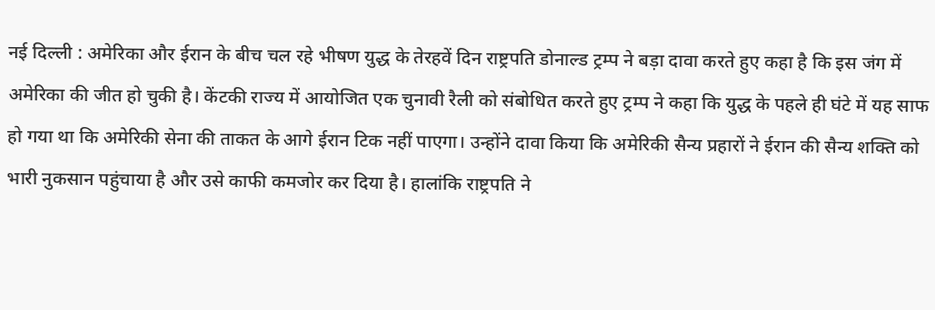नई दिल्ली : अमेरिका और ईरान के बीच चल रहे भीषण युद्ध के तेरहवें दिन राष्ट्रपति डोनाल्ड ट्रम्प ने बड़ा दावा करते हुए कहा है कि इस जंग में अमेरिका की जीत हो चुकी है। केंटकी राज्य में आयोजित एक चुनावी रैली को संबोधित करते हुए ट्रम्प ने कहा कि युद्ध के पहले ही घंटे में यह साफ हो गया था कि अमेरिकी सेना की ताकत के आगे ईरान टिक नहीं पाएगा। उन्होंने दावा किया कि अमेरिकी सैन्य प्रहारों ने ईरान की सैन्य शक्ति को भारी नुकसान पहुंचाया है और उसे काफी कमजोर कर दिया है। हालांकि राष्ट्रपति ने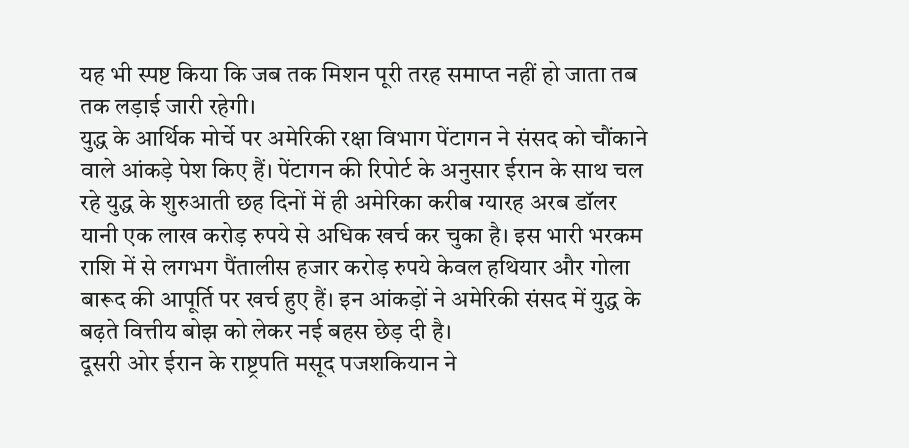यह भी स्पष्ट किया कि जब तक मिशन पूरी तरह समाप्त नहीं हो जाता तब तक लड़ाई जारी रहेगी।
युद्ध के आर्थिक मोर्चे पर अमेरिकी रक्षा विभाग पेंटागन ने संसद को चौंकाने वाले आंकड़े पेश किए हैं। पेंटागन की रिपोर्ट के अनुसार ईरान के साथ चल रहे युद्ध के शुरुआती छह दिनों में ही अमेरिका करीब ग्यारह अरब डॉलर यानी एक लाख करोड़ रुपये से अधिक खर्च कर चुका है। इस भारी भरकम राशि में से लगभग पैंतालीस हजार करोड़ रुपये केवल हथियार और गोला बारूद की आपूर्ति पर खर्च हुए हैं। इन आंकड़ों ने अमेरिकी संसद में युद्ध के बढ़ते वित्तीय बोझ को लेकर नई बहस छेड़ दी है।
दूसरी ओर ईरान के राष्ट्रपति मसूद पजशकियान ने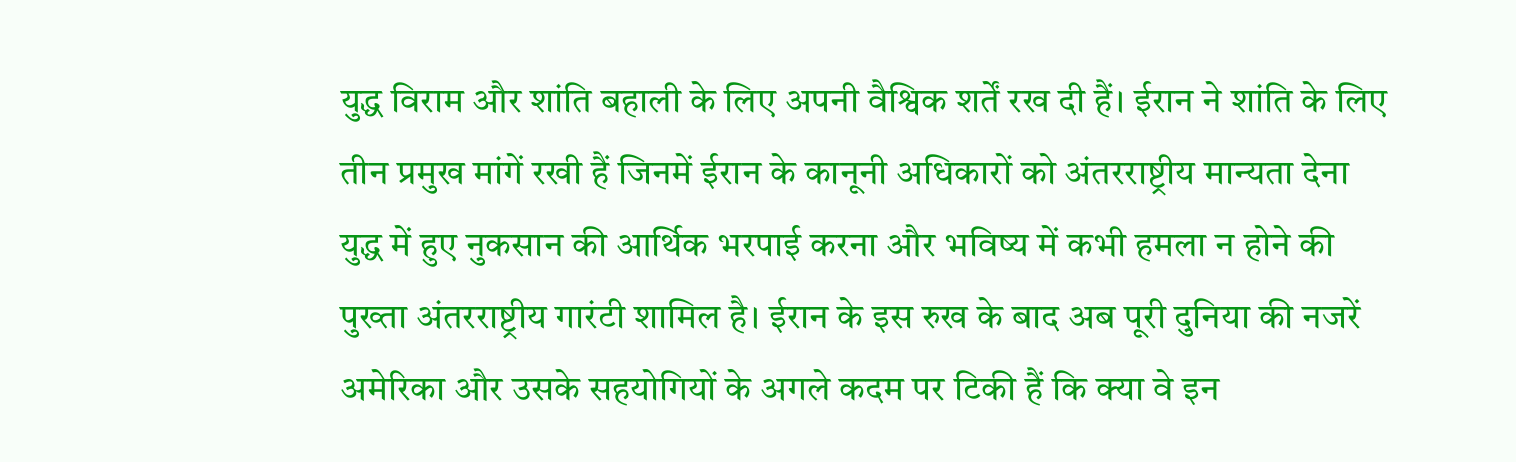युद्ध विराम और शांति बहाली के लिए अपनी वैश्विक शर्तें रख दी हैं। ईरान ने शांति के लिए तीन प्रमुख मांगें रखी हैं जिनमें ईरान के कानूनी अधिकारों को अंतरराष्ट्रीय मान्यता देना युद्ध में हुए नुकसान की आर्थिक भरपाई करना और भविष्य में कभी हमला न होने की पुख्ता अंतरराष्ट्रीय गारंटी शामिल है। ईरान के इस रुख के बाद अब पूरी दुनिया की नजरें अमेरिका और उसके सहयोगियों के अगले कदम पर टिकी हैं कि क्या वे इन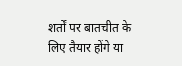शर्तों पर बातचीत के लिए तैयार होंगे या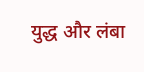युद्ध और लंबा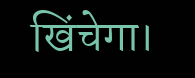खिंचेगा।